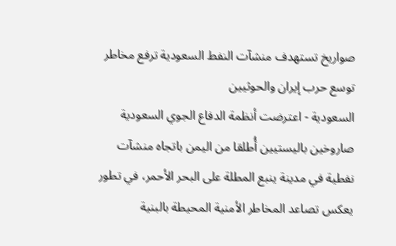صواريخ تستهدف منشآت النفط السعودية ترفع مخاطر توسع حرب إيران والحوثيين
السعودية - اعترضت أنظمة الدفاع الجوي السعودية صاروخين باليستيين أُطلقا من اليمن باتجاه منشآت نفطية في مدينة ينبع المطلة على البحر الأحمر، في تطور يعكس تصاعد المخاطر الأمنية المحيطة بالبنية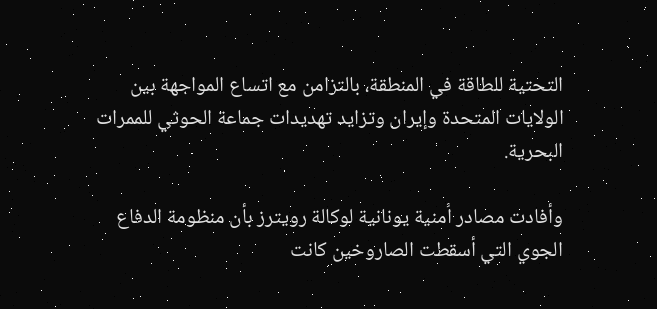التحتية للطاقة في المنطقة، بالتزامن مع اتساع المواجهة بين الولايات المتحدة وإيران وتزايد تهديدات جماعة الحوثي للممرات البحرية.

وأفادت مصادر أمنية يونانية لوكالة رويترز بأن منظومة الدفاع الجوي التي أسقطت الصاروخين كانت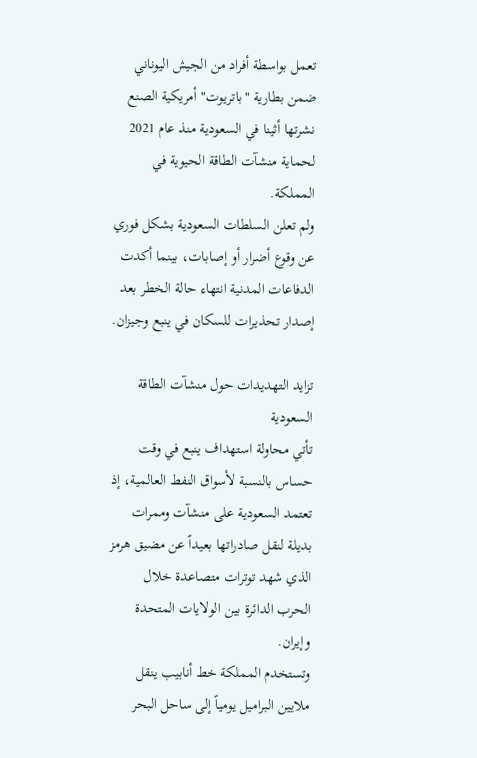تعمل بواسطة أفراد من الجيش اليوناني ضمن بطارية "باتريوت" أمريكية الصنع نشرتها أثينا في السعودية منذ عام 2021 لحماية منشآت الطاقة الحيوية في المملكة.
ولم تعلن السلطات السعودية بشكل فوري عن وقوع أضرار أو إصابات، بينما أكدت الدفاعات المدنية انتهاء حالة الخطر بعد إصدار تحذيرات للسكان في ينبع وجيزان.

تزايد التهديدات حول منشآت الطاقة السعودية
تأتي محاولة استهداف ينبع في وقت حساس بالنسبة لأسواق النفط العالمية، إذ تعتمد السعودية على منشآت وممرات بديلة لنقل صادراتها بعيداً عن مضيق هرمز الذي شهد توترات متصاعدة خلال الحرب الدائرة بين الولايات المتحدة وإيران.
وتستخدم المملكة خط أنابيب ينقل ملايين البراميل يومياً إلى ساحل البحر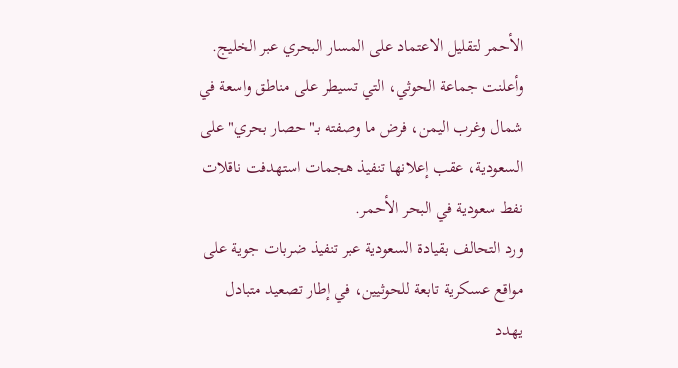الأحمر لتقليل الاعتماد على المسار البحري عبر الخليج.
وأعلنت جماعة الحوثي، التي تسيطر على مناطق واسعة في شمال وغرب اليمن، فرض ما وصفته بـ"حصار بحري" على السعودية، عقب إعلانها تنفيذ هجمات استهدفت ناقلات نفط سعودية في البحر الأحمر.
ورد التحالف بقيادة السعودية عبر تنفيذ ضربات جوية على مواقع عسكرية تابعة للحوثيين، في إطار تصعيد متبادل يهدد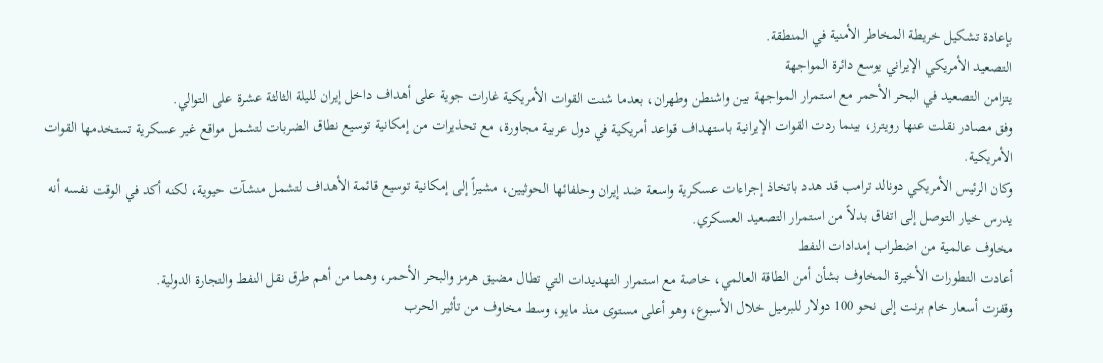بإعادة تشكيل خريطة المخاطر الأمنية في المنطقة.
التصعيد الأمريكي الإيراني يوسع دائرة المواجهة
يتزامن التصعيد في البحر الأحمر مع استمرار المواجهة بين واشنطن وطهران، بعدما شنت القوات الأمريكية غارات جوية على أهداف داخل إيران لليلة الثالثة عشرة على التوالي.
وفق مصادر نقلت عنها رويترز، بينما ردت القوات الإيرانية باستهداف قواعد أمريكية في دول عربية مجاورة، مع تحذيرات من إمكانية توسيع نطاق الضربات لتشمل مواقع غير عسكرية تستخدمها القوات الأمريكية.
وكان الرئيس الأمريكي دونالد ترامب قد هدد باتخاذ إجراءات عسكرية واسعة ضد إيران وحلفائها الحوثيين، مشيراً إلى إمكانية توسيع قائمة الأهداف لتشمل منشآت حيوية، لكنه أكد في الوقت نفسه أنه يدرس خيار التوصل إلى اتفاق بدلاً من استمرار التصعيد العسكري.
مخاوف عالمية من اضطراب إمدادات النفط
أعادت التطورات الأخيرة المخاوف بشأن أمن الطاقة العالمي، خاصة مع استمرار التهديدات التي تطال مضيق هرمز والبحر الأحمر، وهما من أهم طرق نقل النفط والتجارة الدولية.
وقفزت أسعار خام برنت إلى نحو 100 دولار للبرميل خلال الأسبوع، وهو أعلى مستوى منذ مايو، وسط مخاوف من تأثير الحرب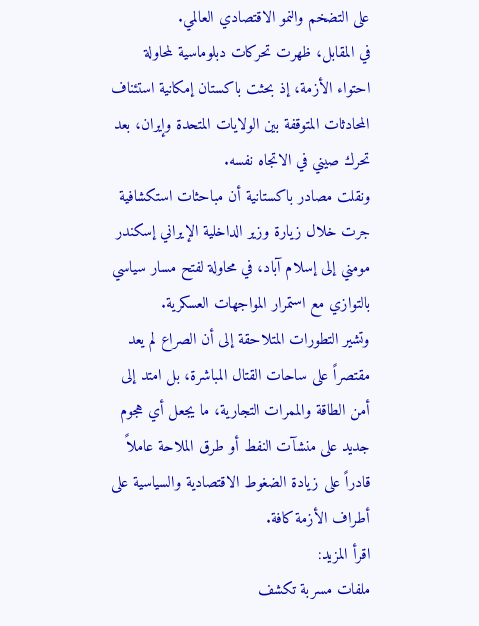على التضخم والنمو الاقتصادي العالمي.
في المقابل، ظهرت تحركات دبلوماسية لمحاولة احتواء الأزمة، إذ بحثت باكستان إمكانية استئناف المحادثات المتوقفة بين الولايات المتحدة وإيران، بعد تحرك صيني في الاتجاه نفسه.
ونقلت مصادر باكستانية أن مباحثات استكشافية جرت خلال زيارة وزير الداخلية الإيراني إسكندر مومني إلى إسلام آباد، في محاولة لفتح مسار سياسي بالتوازي مع استمرار المواجهات العسكرية.
وتشير التطورات المتلاحقة إلى أن الصراع لم يعد مقتصراً على ساحات القتال المباشرة، بل امتد إلى أمن الطاقة والممرات التجارية، ما يجعل أي هجوم جديد على منشآت النفط أو طرق الملاحة عاملاً قادراً على زيادة الضغوط الاقتصادية والسياسية على أطراف الأزمة كافة.
اقرأ المزيد:
ملفات مسربة تكشف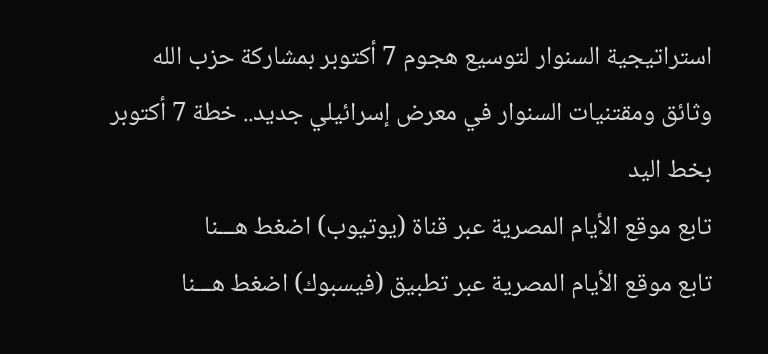استراتيجية السنوار لتوسيع هجوم 7 أكتوبر بمشاركة حزب الله
وثائق ومقتنيات السنوار في معرض إسرائيلي جديد.. خطة 7 أكتوبر بخط اليد
تابع موقع الأيام المصرية عبر قناة (يوتيوب) اضغط هـــنا
تابع موقع الأيام المصرية عبر تطبيق (فيسبوك) اضغط هـــنا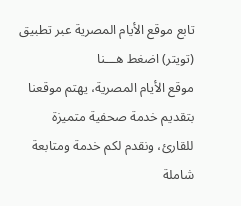تابع موقع الأيام المصرية عبر تطبيق (تويتر) اضغط هـــنا
موقع الأيام المصرية، يهتم موقعنا بتقديم خدمة صحفية متميزة للقارئ، ونقدم لكم خدمة ومتابعة شاملة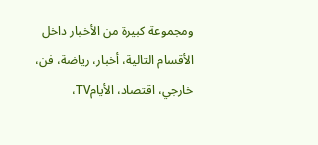ومجموعة كبيرة من الأخبار داخل الأقسام التالية، أخبار، رياضة، فن، خارجي، اقتصاد، الأيامTV،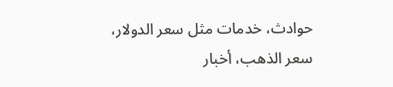حوادث، خدمات مثل سعر الدولار، سعر الذهب، أخبار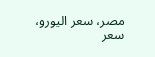مصر، سعر اليورو، سعر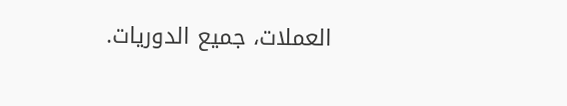العملات، جميع الدوريات.